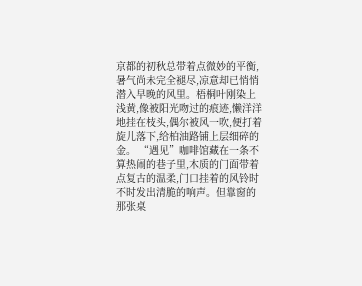京都的初秋总带着点微妙的平衡,暑气尚未完全褪尽,凉意却已悄悄潜入早晚的风里。梧桐叶刚染上浅黄,像被阳光吻过的痕迹,懒洋洋地挂在枝头,偶尔被风一吹,便打着旋儿落下,给柏油路铺上层细碎的金。 “遇见”咖啡馆藏在一条不算热闹的巷子里,木质的门面带着点复古的温柔,门口挂着的风铃时不时发出清脆的响声。但靠窗的那张桌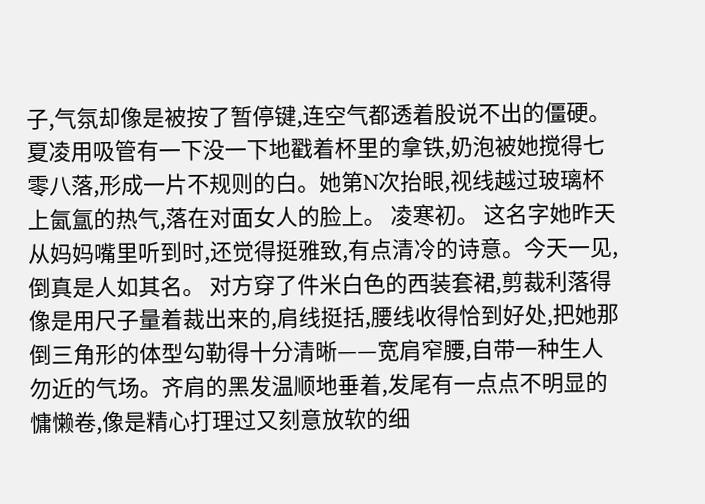子,气氛却像是被按了暂停键,连空气都透着股说不出的僵硬。 夏凌用吸管有一下没一下地戳着杯里的拿铁,奶泡被她搅得七零八落,形成一片不规则的白。她第N次抬眼,视线越过玻璃杯上氤氲的热气,落在对面女人的脸上。 凌寒初。 这名字她昨天从妈妈嘴里听到时,还觉得挺雅致,有点清冷的诗意。今天一见,倒真是人如其名。 对方穿了件米白色的西装套裙,剪裁利落得像是用尺子量着裁出来的,肩线挺括,腰线收得恰到好处,把她那倒三角形的体型勾勒得十分清晰——宽肩窄腰,自带一种生人勿近的气场。齐肩的黑发温顺地垂着,发尾有一点点不明显的慵懒卷,像是精心打理过又刻意放软的细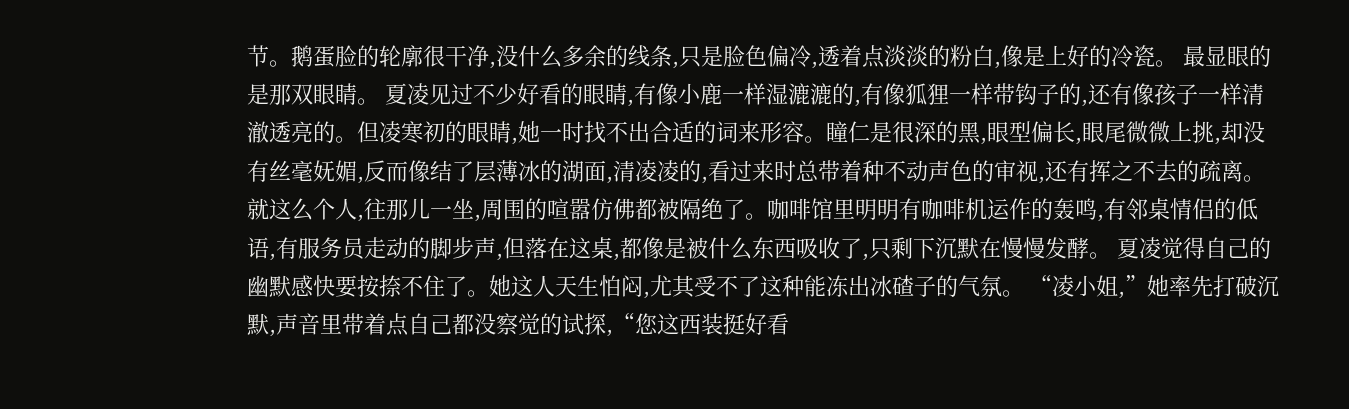节。鹅蛋脸的轮廓很干净,没什么多余的线条,只是脸色偏冷,透着点淡淡的粉白,像是上好的冷瓷。 最显眼的是那双眼睛。 夏凌见过不少好看的眼睛,有像小鹿一样湿漉漉的,有像狐狸一样带钩子的,还有像孩子一样清澈透亮的。但凌寒初的眼睛,她一时找不出合适的词来形容。瞳仁是很深的黑,眼型偏长,眼尾微微上挑,却没有丝毫妩媚,反而像结了层薄冰的湖面,清凌凌的,看过来时总带着种不动声色的审视,还有挥之不去的疏离。 就这么个人,往那儿一坐,周围的喧嚣仿佛都被隔绝了。咖啡馆里明明有咖啡机运作的轰鸣,有邻桌情侣的低语,有服务员走动的脚步声,但落在这桌,都像是被什么东西吸收了,只剩下沉默在慢慢发酵。 夏凌觉得自己的幽默感快要按捺不住了。她这人天生怕闷,尤其受不了这种能冻出冰碴子的气氛。 “凌小姐,”她率先打破沉默,声音里带着点自己都没察觉的试探,“您这西装挺好看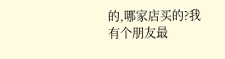的,哪家店买的?我有个朋友最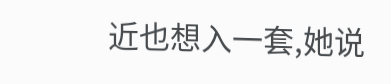近也想入一套,她说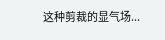这种剪裁的显气场...